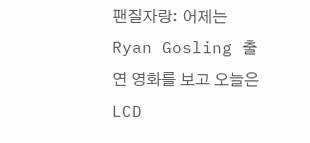팬질자랑: 어제는 Ryan Gosling 출연 영화를 보고 오늘은 LCD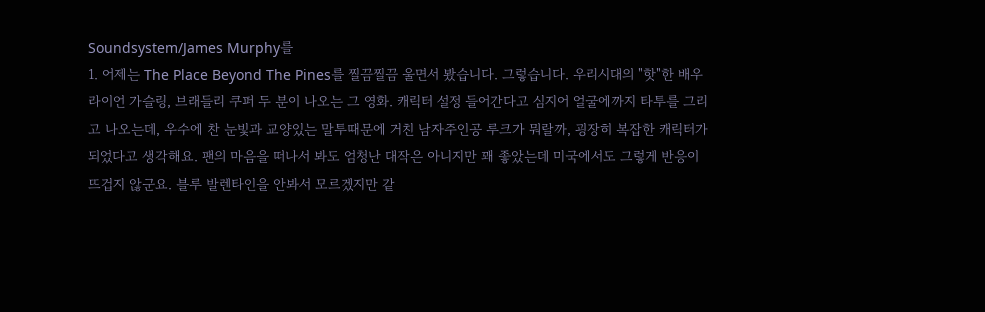Soundsystem/James Murphy를
1. 어제는 The Place Beyond The Pines를 찔끔찔끔 울면서 봤습니다. 그렇습니다. 우리시대의 "핫"한 배우 라이언 가슬링, 브래들리 쿠퍼 두 분이 나오는 그 영화. 캐릭터 설정 들어간다고 심지어 얼굴에까지 타투를 그리고 나오는데, 우수에 찬 눈빛과 교양있는 말투때문에 거친 남자주인공 루크가 뭐랄까, 굉장히 복잡한 캐릭터가 되었다고 생각해요. 팬의 마음을 떠나서 봐도 엄청난 대작은 아니지만 꽤 좋았는데 미국에서도 그렇게 반응이 뜨겁지 않군요. 블루 발렌타인을 안봐서 모르겠지만 같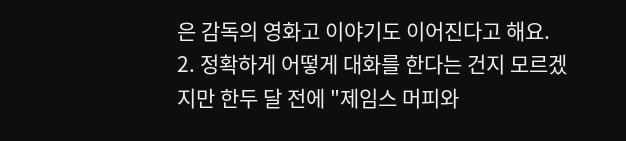은 감독의 영화고 이야기도 이어진다고 해요.
2. 정확하게 어떻게 대화를 한다는 건지 모르겠지만 한두 달 전에 "제임스 머피와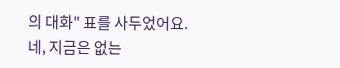의 대화" 표를 사두었어요. 네, 지금은 없는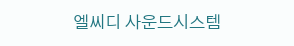엘씨디 사운드시스템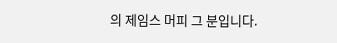의 제임스 머피 그 분입니다.